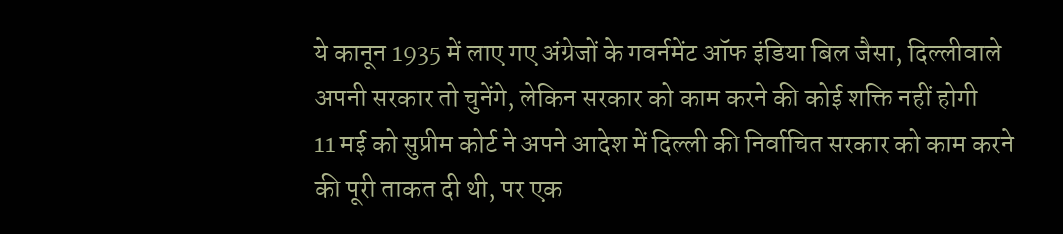ये कानून 1935 में लाए गए अंग्रेजों के गवर्नमेंट ऑफ इंडिया बिल जैसा, दिल्लीवाले अपनी सरकार तो चुनेंगे, लेकिन सरकार को काम करने की कोई शक्ति नहीं होगी
11 मई को सुप्रीम कोर्ट ने अपने आदेश में दिल्ली की निर्वाचित सरकार को काम करने की पूरी ताकत दी थी, पर एक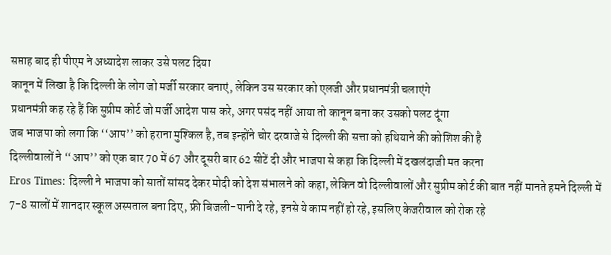सप्ताह बाद ही पीएम ने अध्यादेश लाकर उसे पलट दिया
कानून में लिखा है कि दिल्ली के लोग जो मर्जी सरकार बनाएं, लेकिन उस सरकार को एलजी और प्रधानमंत्री चलाएंगे
प्रधानमंत्री कह रहे हैं कि सुप्रीम कोर्ट जो मर्जी आदेश पास करे, अगर पसंद नहीं आया तो कानून बना कर उसको पलट दूंगा
जब भाजपा को लगा कि ‘‘आप’’ को हराना मुश्किल है, तब इन्होंने चोर दरवाजे से दिल्ली की सत्ता को हथियाने की कोशिश की है
दिल्लीवालों ने ‘‘आप’’ को एक बार 70 में 67 और दूसरी बार 62 सीटें दी और भाजपा से कहा कि दिल्ली में दखलंदाजी मत करना
Eros Times: दिल्ली ने भाजपा को सातों सांसद देकर मोदी को देश संभालने को कहा, लेकिन वो दिल्लीवालों और सुप्रीम कोर्ट की बात नहीं मानते हमने दिल्ली में 7-8 सालों में शानदार स्कूल अस्पताल बना दिए, फ्री बिजली-पानी दे रहे, इनसे ये काम नहीं हो रहे, इसलिए केजरीवाल को रोक रहे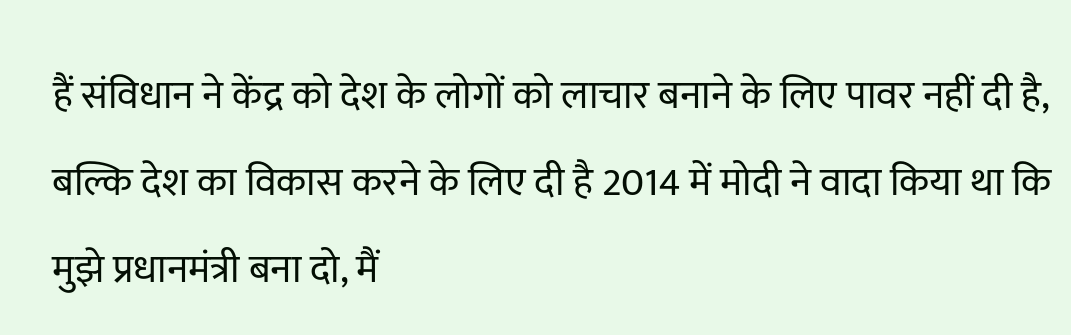हैं संविधान ने केंद्र को देश के लोगों को लाचार बनाने के लिए पावर नहीं दी है, बल्कि देश का विकास करने के लिए दी है 2014 में मोदी ने वादा किया था कि मुझे प्रधानमंत्री बना दो, मैं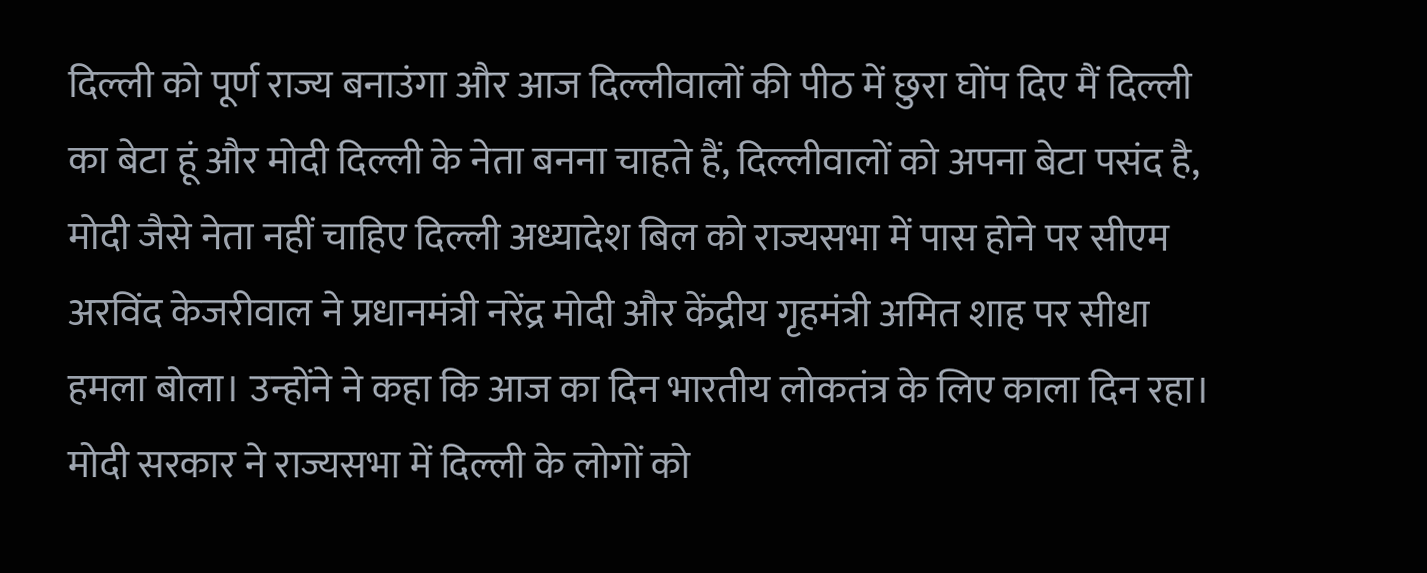दिल्ली को पूर्ण राज्य बनाउंगा और आज दिल्लीवालों की पीठ में छुरा घोंप दिए मैं दिल्ली का बेटा हूं और मोदी दिल्ली के नेता बनना चाहते हैं, दिल्लीवालों को अपना बेटा पसंद है, मोदी जैसे नेता नहीं चाहिए दिल्ली अध्यादेश बिल को राज्यसभा में पास होने पर सीएम अरविंद केजरीवाल ने प्रधानमंत्री नरेंद्र मोदी और केंद्रीय गृहमंत्री अमित शाह पर सीधा हमला बोला। उन्होंने ने कहा कि आज का दिन भारतीय लोकतंत्र के लिए काला दिन रहा। मोदी सरकार ने राज्यसभा में दिल्ली के लोगों को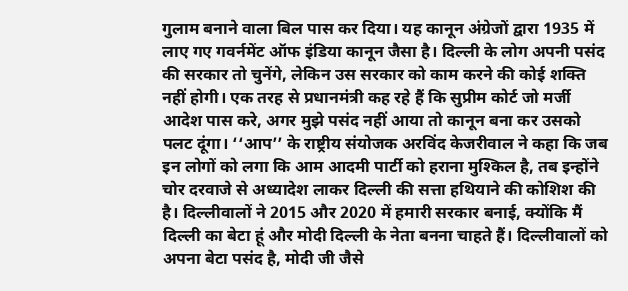गुलाम बनाने वाला बिल पास कर दिया। यह कानून अंग्रेजों द्वारा 1935 में लाए गए गवर्नमेंट ऑफ इंडिया कानून जैसा है। दिल्ली के लोग अपनी पसंद की सरकार तो चुनेंगे, लेकिन उस सरकार को काम करने की कोई शक्ति नहीं होगी। एक तरह से प्रधानमंत्री कह रहे हैं कि सुप्रीम कोर्ट जो मर्जी आदेश पास करे, अगर मुझे पसंद नहीं आया तो कानून बना कर उसको पलट दूंगा। ‘‘आप’’ के राष्ट्रीय संयोजक अरविंद केजरीवाल ने कहा कि जब इन लोगों को लगा कि आम आदमी पार्टी को हराना मुश्किल है, तब इन्होंने चोर दरवाजे से अध्यादेश लाकर दिल्ली की सत्ता हथियाने की कोशिश की है। दिल्लीवालों ने 2015 और 2020 में हमारी सरकार बनाई, क्योंकि मैं दिल्ली का बेटा हूं और मोदी दिल्ली के नेता बनना चाहते हैं। दिल्लीवालों को अपना बेटा पसंद है, मोदी जी जैसे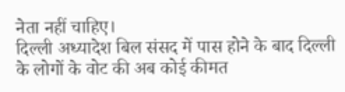नेता नहीं चाहिए।
दिल्ली अध्यादेश बिल संसद में पास होने के बाद दिल्ली के लोगों के वोट की अब कोई कीमत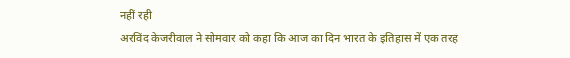नहीं रही
अरविंद केजरीवाल ने सोमवार को कहा कि आज का दिन भारत के इतिहास में एक तरह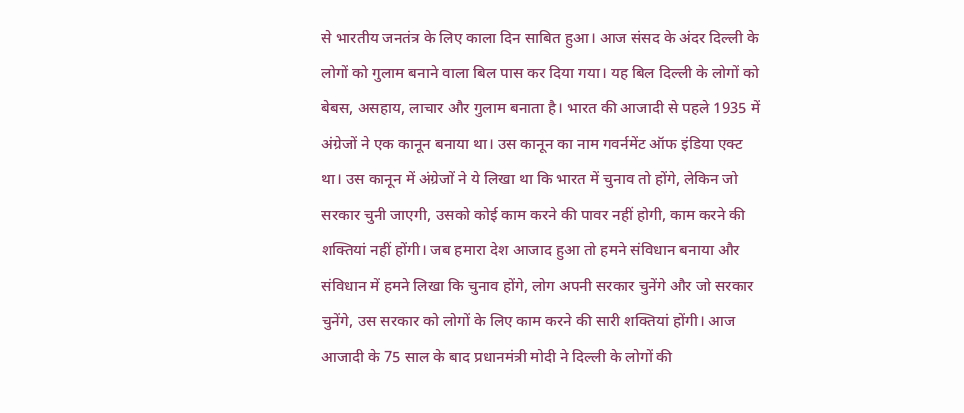से भारतीय जनतंत्र के लिए काला दिन साबित हुआ। आज संसद के अंदर दिल्ली के लोगों को गुलाम बनाने वाला बिल पास कर दिया गया। यह बिल दिल्ली के लोगों को बेबस, असहाय, लाचार और गुलाम बनाता है। भारत की आजादी से पहले 1935 में अंग्रेजों ने एक कानून बनाया था। उस कानून का नाम गवर्नमेंट ऑफ इंडिया एक्ट था। उस कानून में अंग्रेजों ने ये लिखा था कि भारत में चुनाव तो होंगे, लेकिन जो सरकार चुनी जाएगी, उसको कोई काम करने की पावर नहीं होगी, काम करने की शक्तियां नहीं होंगी। जब हमारा देश आजाद हुआ तो हमने संविधान बनाया और संविधान में हमने लिखा कि चुनाव होंगे, लोग अपनी सरकार चुनेंगे और जो सरकार चुनेंगे, उस सरकार को लोगों के लिए काम करने की सारी शक्तियां होंगी। आज आजादी के 75 साल के बाद प्रधानमंत्री मोदी ने दिल्ली के लोगों की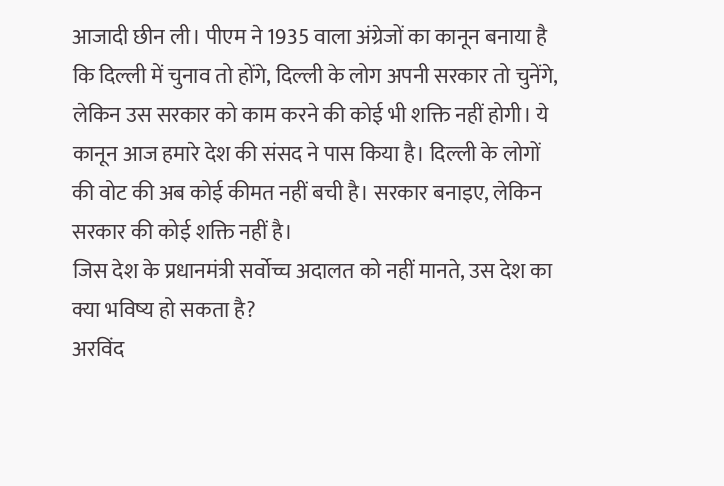आजादी छीन ली। पीएम ने 1935 वाला अंग्रेजों का कानून बनाया है कि दिल्ली में चुनाव तो होंगे, दिल्ली के लोग अपनी सरकार तो चुनेंगे, लेकिन उस सरकार को काम करने की कोई भी शक्ति नहीं होगी। ये कानून आज हमारे देश की संसद ने पास किया है। दिल्ली के लोगों की वोट की अब कोई कीमत नहीं बची है। सरकार बनाइए, लेकिन सरकार की कोई शक्ति नहीं है।
जिस देश के प्रधानमंत्री सर्वोच्च अदालत को नहीं मानते, उस देश का क्या भविष्य हो सकता है?
अरविंद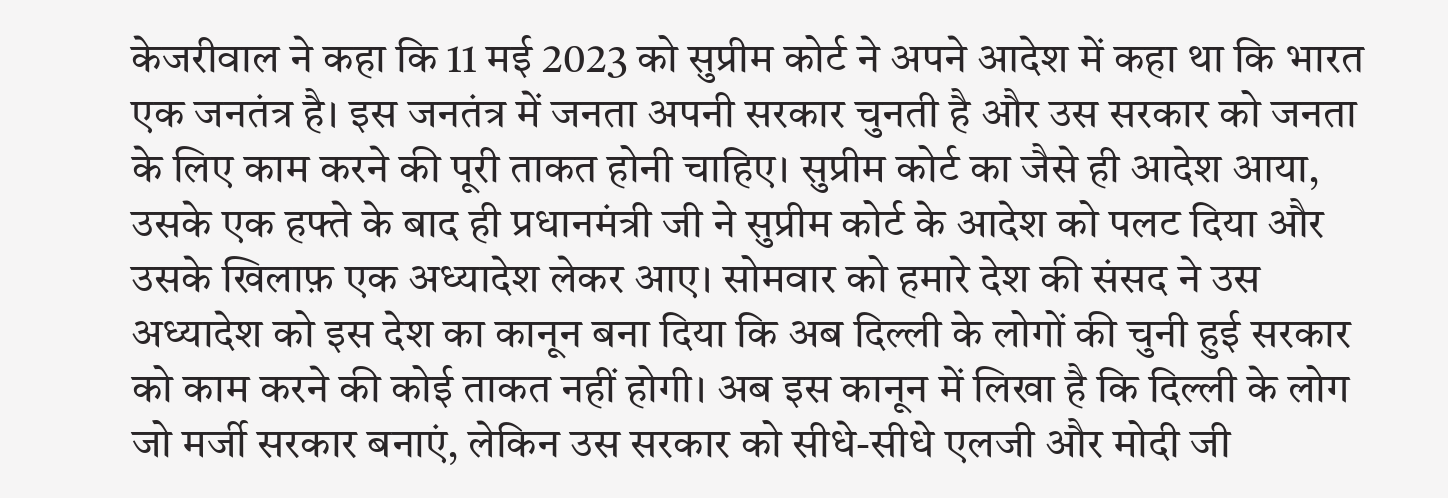केजरीवाल ने कहा कि 11 मई 2023 को सुप्रीम कोर्ट ने अपने आदेश में कहा था कि भारत एक जनतंत्र है। इस जनतंत्र में जनता अपनी सरकार चुनती है और उस सरकार को जनता के लिए काम करने की पूरी ताकत होनी चाहिए। सुप्रीम कोर्ट का जैसे ही आदेश आया, उसके एक हफ्ते के बाद ही प्रधानमंत्री जी ने सुप्रीम कोर्ट के आदेश को पलट दिया और उसके खिलाफ़ एक अध्यादेश लेकर आए। सोमवार को हमारे देश की संसद ने उस अध्यादेश को इस देश का कानून बना दिया कि अब दिल्ली के लोगों की चुनी हुई सरकार को काम करने की कोई ताकत नहीं होगी। अब इस कानून में लिखा है कि दिल्ली के लोग जो मर्जी सरकार बनाएं, लेकिन उस सरकार को सीधे-सीधे एलजी और मोदी जी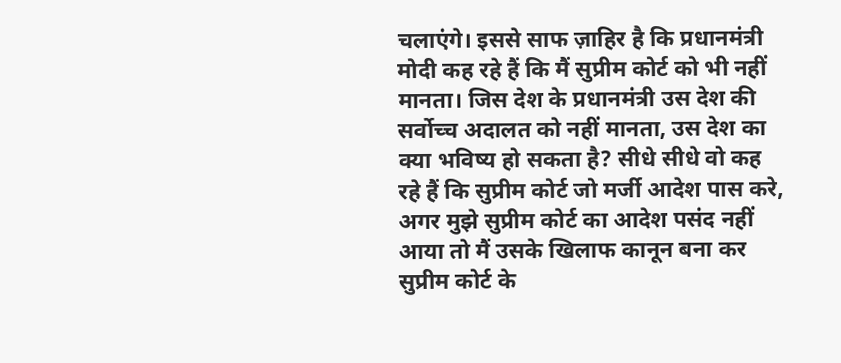चलाएंगे। इससे साफ ज़ाहिर है कि प्रधानमंत्री मोदी कह रहे हैं कि मैं सुप्रीम कोर्ट को भी नहीं मानता। जिस देश के प्रधानमंत्री उस देश की सर्वोच्च अदालत को नहीं मानता, उस देश का क्या भविष्य हो सकता है? सीधे सीधे वो कह रहे हैं कि सुप्रीम कोर्ट जो मर्जी आदेश पास करे, अगर मुझे सुप्रीम कोर्ट का आदेश पसंद नहीं आया तो मैं उसके खिलाफ कानून बना कर सुप्रीम कोर्ट के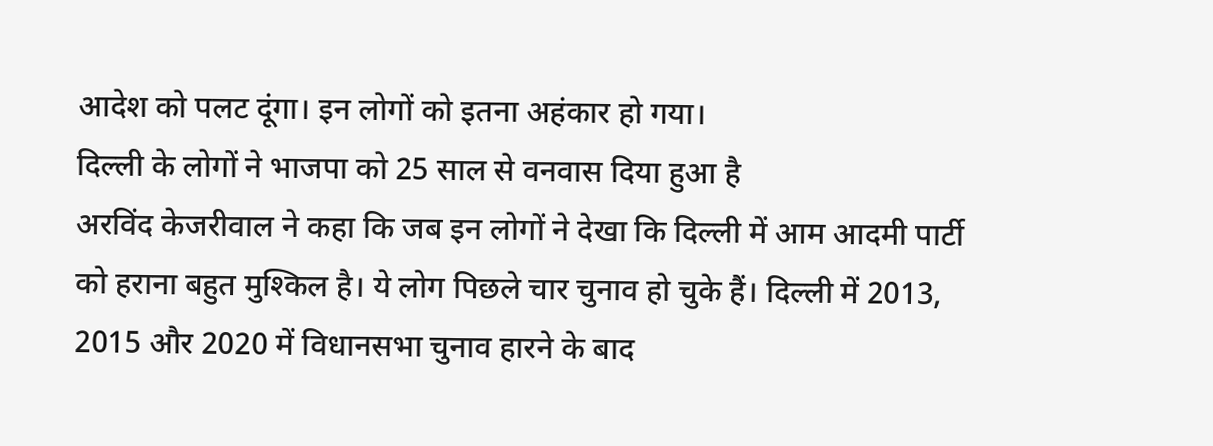आदेश को पलट दूंगा। इन लोगों को इतना अहंकार हो गया।
दिल्ली के लोगों ने भाजपा को 25 साल से वनवास दिया हुआ है
अरविंद केजरीवाल ने कहा कि जब इन लोगों ने देखा कि दिल्ली में आम आदमी पार्टी को हराना बहुत मुश्किल है। ये लोग पिछले चार चुनाव हो चुके हैं। दिल्ली में 2013, 2015 और 2020 में विधानसभा चुनाव हारने के बाद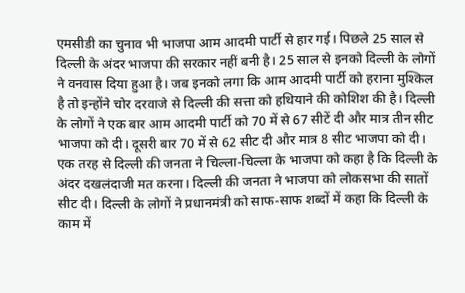एमसीडी का चुनाव भी भाजपा आम आदमी पार्टी से हार गई। पिछले 25 साल से दिल्ली के अंदर भाजपा की सरकार नहीं बनी है। 25 साल से इनको दिल्ली के लोगों ने वनवास दिया हुआ है। जब इनको लगा कि आम आदमी पार्टी को हराना मुश्किल है तो इन्होंने चोर दरवाजे से दिल्ली की सत्ता को हथियाने की कोशिश की है। दिल्ली के लोगों ने एक बार आम आदमी पार्टी को 70 में से 67 सीटें दी और मात्र तीन सीट भाजपा को दी। दूसरी बार 70 में से 62 सीट दी और मात्र 8 सीट भाजपा को दी। एक तरह से दिल्ली की जनता ने चिल्ला-चिल्ला के भाजपा को कहा है कि दिल्ली के अंदर दखलंदाजी मत करना। दिल्ली की जनता ने भाजपा को लोकसभा की सातों सीट दी। दिल्ली के लोगों ने प्रधानमंत्री को साफ-साफ शब्दों में कहा कि दिल्ली के काम में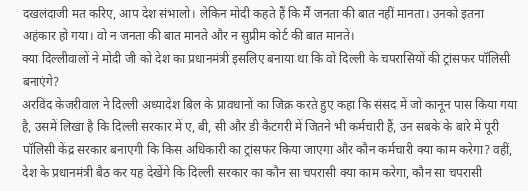दखलंदाजी मत करिए, आप देश संभालो। लेकिन मोदी कहते हैं कि मैं जनता की बात नहीं मानता। उनको इतना अहंकार हो गया। वो न जनता की बात मानते और न सुप्रीम कोर्ट की बात मानते।
क्या दिल्लीवालों ने मोदी जी को देश का प्रधानमंत्री इसलिए बनाया था कि वो दिल्ली के चपरासियों की ट्रांसफर पॉलिसी बनाएंगे?
अरविंद केजरीवाल ने दिल्ली अध्यादेश बिल के प्रावधानों का जिक्र करते हुए कहा कि संसद में जो कानून पास किया गया है, उसमें लिखा है कि दिल्ली सरकार में ए, बी, सी और डी कैटगरी में जितने भी कर्मचारी हैं, उन सबके के बारे में पूरी पॉलिसी केंद्र सरकार बनाएगी कि किस अधिकारी का ट्रांसफर किया जाएगा और कौन कर्मचारी क्या काम करेगा? वहीं, देश के प्रधानमंत्री बैठ कर यह देखेंगे कि दिल्ली सरकार का कौन सा चपरासी क्या काम करेगा, कौन सा चपरासी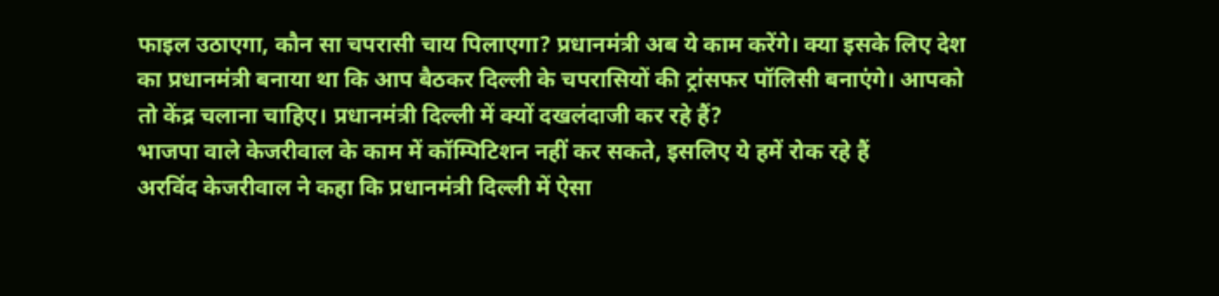फाइल उठाएगा, कौन सा चपरासी चाय पिलाएगा? प्रधानमंत्री अब ये काम करेंगे। क्या इसके लिए देश का प्रधानमंत्री बनाया था कि आप बैठकर दिल्ली के चपरासियों की ट्रांसफर पॉलिसी बनाएंगे। आपको तो केंद्र चलाना चाहिए। प्रधानमंत्री दिल्ली में क्यों दखलंदाजी कर रहे हैं?
भाजपा वाले केजरीवाल के काम में कॉम्पिटिशन नहीं कर सकते, इसलिए ये हमें रोक रहे हैं
अरविंद केजरीवाल ने कहा कि प्रधानमंत्री दिल्ली में ऐसा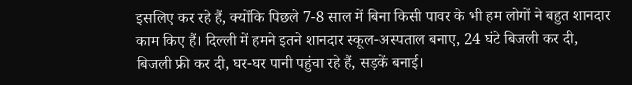इसलिए कर रहे हैं, क्योंकि पिछले 7-8 साल में बिना किसी पावर के भी हम लोगों ने बहुत शानदार काम किए हैं। दिल्ली में हमने इतने शानदार स्कूल-अस्पताल बनाए, 24 घंटे बिजली कर दी, बिजली फ्री कर दी, घर-घर पानी पहुंचा रहे हैं, सड़कें बनाई।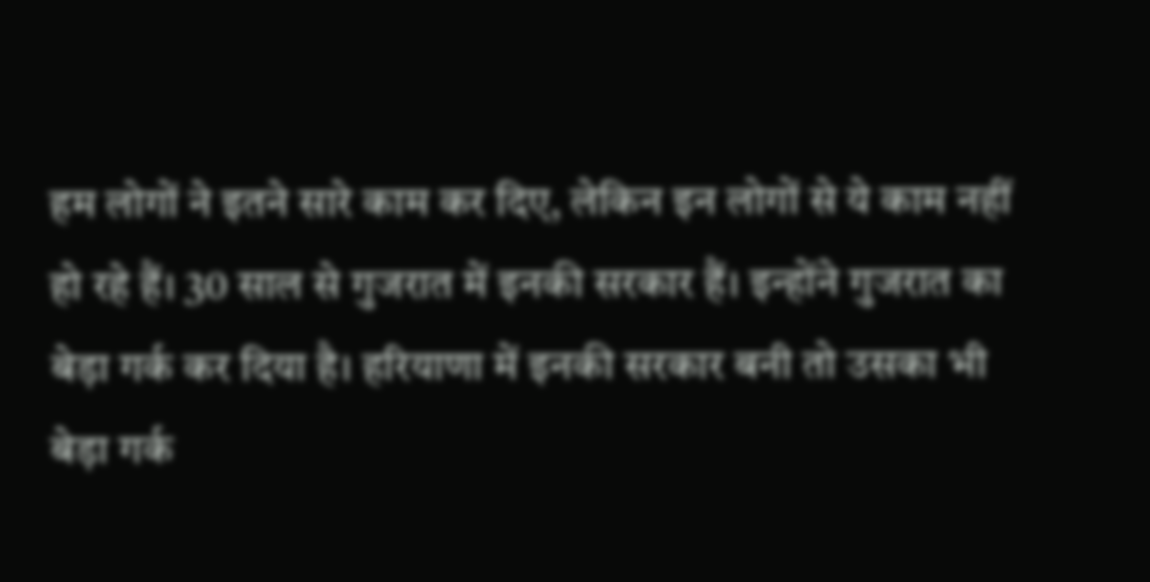हम लोगों ने इतने सारे काम कर दिए, लेकिन इन लोगों से ये काम नहीं हो रहे हैं। 30 साल से गुजरात में इनकी सरकार हैं। इन्होंने गुजरात का बेड़ा गर्क कर दिया है। हरियाणा में इनकी सरकार बनी तो उसका भी बेड़ा गर्क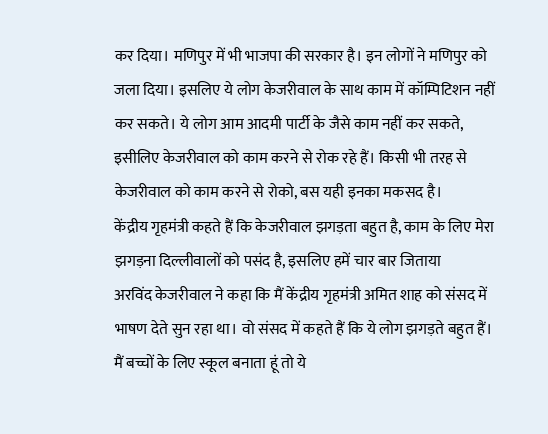कर दिया। मणिपुर में भी भाजपा की सरकार है। इन लोगों ने मणिपुर को जला दिया। इसलिए ये लोग केजरीवाल के साथ काम में कॉम्पिटिशन नहीं कर सकते। ये लोग आम आदमी पार्टी के जैसे काम नहीं कर सकते, इसीलिए केजरीवाल को काम करने से रोक रहे हैं। किसी भी तरह से केजरीवाल को काम करने से रोको, बस यही इनका मकसद है।
केंद्रीय गृहमंत्री कहते हैं कि केजरीवाल झगड़ता बहुत है, काम के लिए मेरा झगड़ना दिल्लीवालों को पसंद है, इसलिए हमें चार बार जिताया
अरविंद केजरीवाल ने कहा कि मैं केंद्रीय गृहमंत्री अमित शाह को संसद में भाषण देते सुन रहा था। वो संसद में कहते हैं कि ये लोग झगड़ते बहुत हैं। मैं बच्चों के लिए स्कूल बनाता हूं तो ये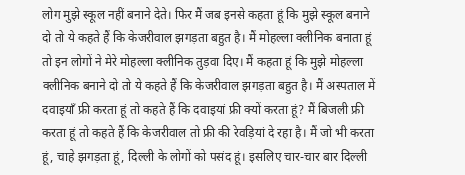लोग मुझे स्कूल नहीं बनाने देते। फिर मैं जब इनसे कहता हूं कि मुझे स्कूल बनाने दो तो ये कहते हैं कि केजरीवाल झगड़ता बहुत है। मैं मोहल्ला क्लीनिक बनाता हूं तो इन लोगों ने मेरे मोहल्ला क्लीनिक तुड़वा दिए। मैं कहता हूं कि मुझे मोहल्ला क्लीनिक बनाने दो तो ये कहते हैं कि केजरीवाल झगड़ता बहुत है। मैं अस्पताल में दवाइयाँ फ्री करता हूं तो कहते हैं कि दवाइयां फ्री क्यों करता हूं? मैं बिजली फ्री करता हूं तो कहते हैं कि केजरीवाल तो फ्री की रेवड़ियां दे रहा है। मैं जो भी करता हूं, चाहे झगड़ता हूं, दिल्ली के लोगों को पसंद हूं। इसलिए चार-चार बार दिल्ली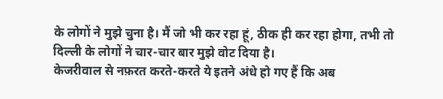के लोगों ने मुझे चुना है। मैं जो भी कर रहा हूं, ठीक ही कर रहा होगा, तभी तो दिल्ली के लोगों ने चार-चार बार मुझे वोट दिया है।
केजरीवाल से नफ़रत करते-करते ये इतने अंधे हो गए हैं कि अब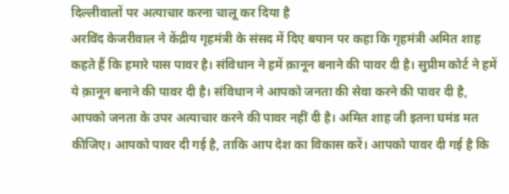दिल्लीवालों पर अत्याचार करना चालू कर दिया है
अरविंद केजरीवाल ने केंद्रीय गृहमंत्री के संसद में दिए बयान पर कहा कि गृहमंत्री अमित शाह कहते हैं कि हमारे पास पावर है। संविधान ने हमें क़ानून बनाने की पावर दी है। सुप्रीम कोर्ट ने हमें ये क़ानून बनाने की पावर दी है। संविधान ने आपको जनता की सेवा करने की पावर दी है, आपको जनता के उपर अत्याचार करने की पावर नहीं दी है। अमित शाह जी इतना घमंड मत कीजिए। आपको पावर दी गई है, ताकि आप देश का विकास करें। आपको पावर दी गई है कि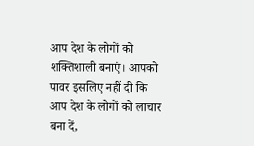आप देश के लोगों को शक्तिशाली बनाएं। आपको पावर इसलिए नहीं दी कि आप देश के लोगों को लाचार बना दें,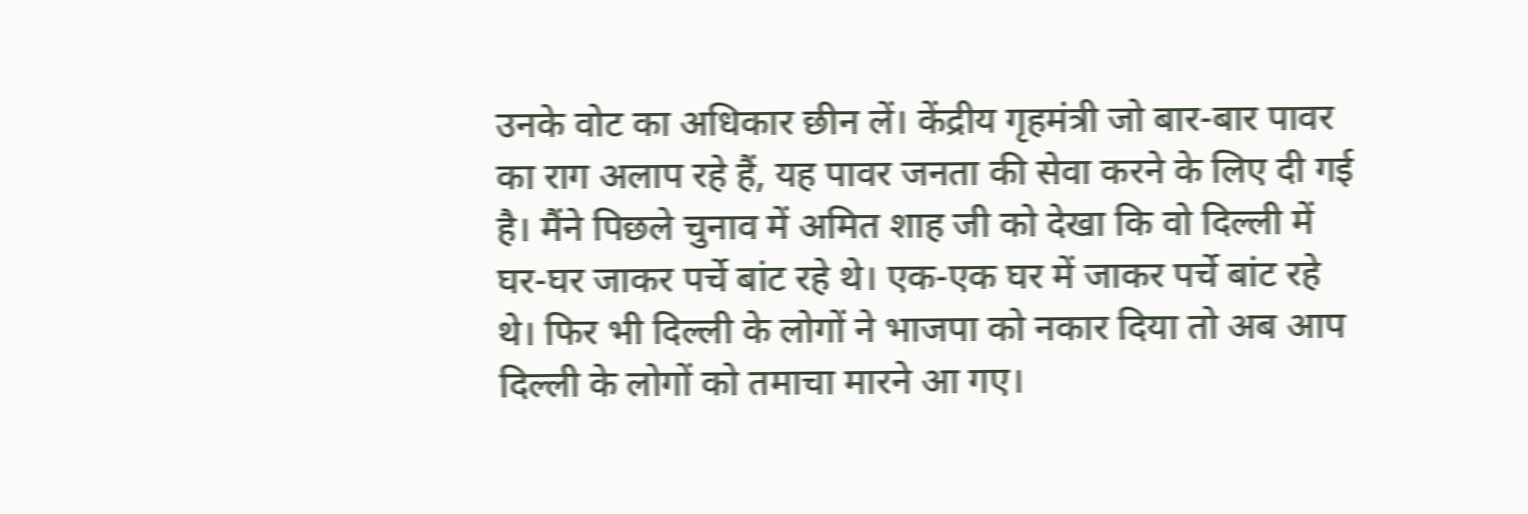उनके वोट का अधिकार छीन लें। केंद्रीय गृहमंत्री जो बार-बार पावर का राग अलाप रहे हैं, यह पावर जनता की सेवा करने के लिए दी गई है। मैंने पिछले चुनाव में अमित शाह जी को देखा कि वो दिल्ली में घर-घर जाकर पर्चे बांट रहे थे। एक-एक घर में जाकर पर्चे बांट रहे थे। फिर भी दिल्ली के लोगों ने भाजपा को नकार दिया तो अब आप दिल्ली के लोगों को तमाचा मारने आ गए।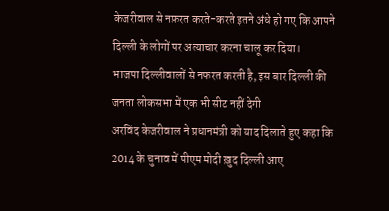केजरीवाल से नफ़रत करते-करते इतने अंधे हो गए कि आपने दिल्ली के लोगों पर अत्याचार करना चालू कर दिया।
भाजपा दिल्लीवालों से नफरत करती है, इस बार दिल्ली की जनता लोकसभा में एक भी सीट नहीं देगी
अरविंद केजरीवाल ने प्रधानमंत्री को याद दिलाते हुए कहा कि 2014 के चुनाव में पीएम मोदी ख़ुद दिल्ली आए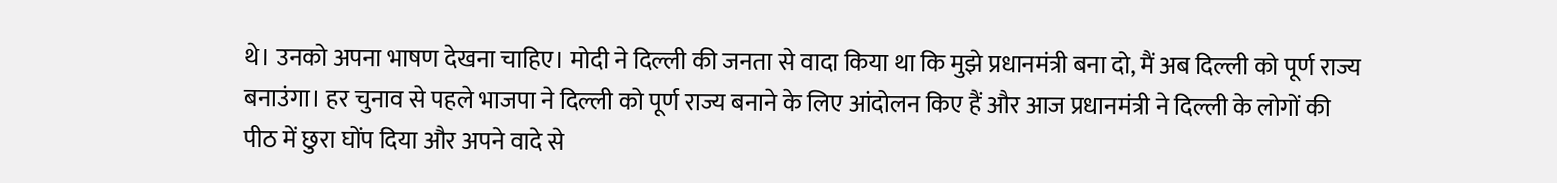थे। उनको अपना भाषण देखना चाहिए। मोदी ने दिल्ली की जनता से वादा किया था कि मुझे प्रधानमंत्री बना दो, मैं अब दिल्ली को पूर्ण राज्य बनाउंगा। हर चुनाव से पहले भाजपा ने दिल्ली को पूर्ण राज्य बनाने के लिए आंदोलन किए हैं और आज प्रधानमंत्री ने दिल्ली के लोगों की पीठ में छुरा घोंप दिया और अपने वादे से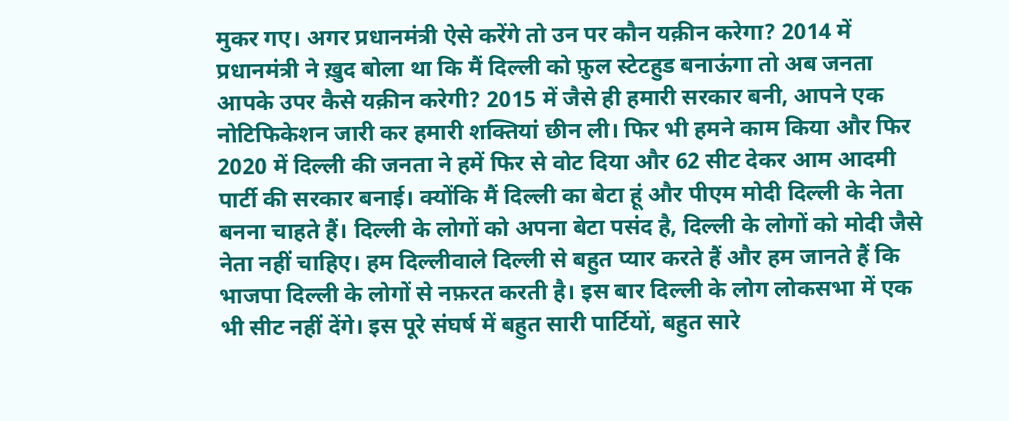मुकर गए। अगर प्रधानमंत्री ऐसे करेंगे तो उन पर कौन यक़ीन करेगा? 2014 में प्रधानमंत्री ने ख़ुद बोला था कि मैं दिल्ली को फ़ुल स्टेटहुड बनाऊंगा तो अब जनता आपके उपर कैसे यक़ीन करेगी? 2015 में जैसे ही हमारी सरकार बनी, आपने एक नोटिफिकेशन जारी कर हमारी शक्तियां छीन ली। फिर भी हमने काम किया और फिर 2020 में दिल्ली की जनता ने हमें फिर से वोट दिया और 62 सीट देकर आम आदमी पार्टी की सरकार बनाई। क्योंकि मैं दिल्ली का बेटा हूं और पीएम मोदी दिल्ली के नेता बनना चाहते हैं। दिल्ली के लोगों को अपना बेटा पसंद है, दिल्ली के लोगों को मोदी जैसे नेता नहीं चाहिए। हम दिल्लीवाले दिल्ली से बहुत प्यार करते हैं और हम जानते हैं कि भाजपा दिल्ली के लोगों से नफ़रत करती है। इस बार दिल्ली के लोग लोकसभा में एक भी सीट नहीं देंगे। इस पूरे संघर्ष में बहुत सारी पार्टियों, बहुत सारे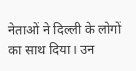नेताओं ने दिल्ली के लोगों का साथ दिया। उन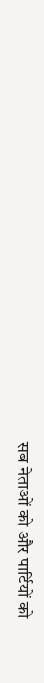सब नेताओं को और पार्टियों को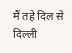मैं तहे दिल से दिल्ली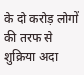के दो करोड़ लोगों की तरफ से शुक्रिया अदा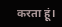करता हूं।